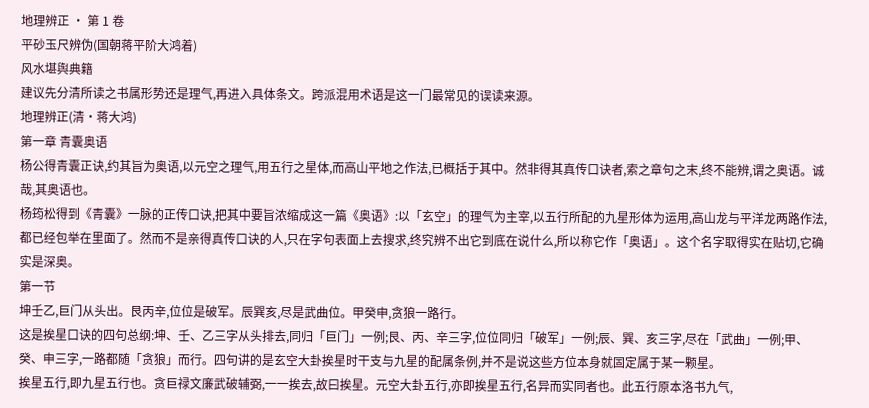地理辨正 · 第 1 卷
平砂玉尺辨伪(国朝蒋平阶大鸿着)
风水堪舆典籍
建议先分清所读之书属形势还是理气,再进入具体条文。跨派混用术语是这一门最常见的误读来源。
地理辨正(清·蒋大鸿)
第一章 青囊奥语
杨公得青囊正诀,约其旨为奥语,以元空之理气,用五行之星体,而高山平地之作法,已概括于其中。然非得其真传口诀者,索之章句之末,终不能辨,谓之奥语。诚哉,其奥语也。
杨筠松得到《青囊》一脉的正传口诀,把其中要旨浓缩成这一篇《奥语》:以「玄空」的理气为主宰,以五行所配的九星形体为运用,高山龙与平洋龙两路作法,都已经包举在里面了。然而不是亲得真传口诀的人,只在字句表面上去搜求,终究辨不出它到底在说什么,所以称它作「奥语」。这个名字取得实在贴切,它确实是深奥。
第一节
坤壬乙,巨门从头出。艮丙辛,位位是破军。辰巽亥,尽是武曲位。甲癸申,贪狼一路行。
这是挨星口诀的四句总纲:坤、壬、乙三字从头排去,同归「巨门」一例;艮、丙、辛三字,位位同归「破军」一例;辰、巽、亥三字,尽在「武曲」一例;甲、癸、申三字,一路都随「贪狼」而行。四句讲的是玄空大卦挨星时干支与九星的配属条例,并不是说这些方位本身就固定属于某一颗星。
挨星五行,即九星五行也。贪巨禄文廉武破辅弼,一一挨去,故曰挨星。元空大卦五行,亦即挨星五行,名异而实同者也。此五行原本洛书九气,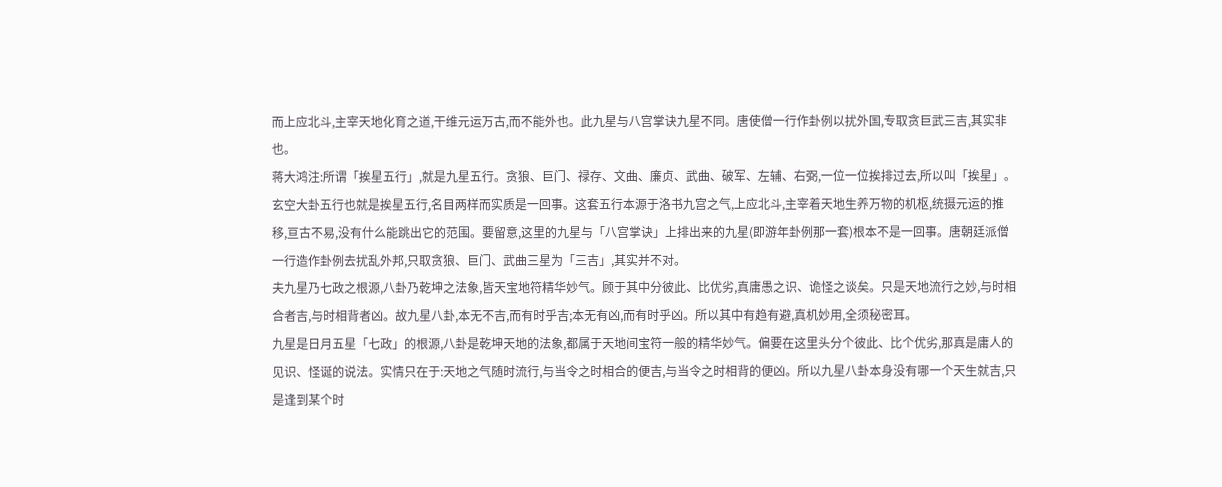而上应北斗,主宰天地化育之道,干维元运万古,而不能外也。此九星与八宫掌诀九星不同。唐使僧一行作卦例以扰外国,专取贪巨武三吉,其实非也。
蒋大鸿注:所谓「挨星五行」,就是九星五行。贪狼、巨门、禄存、文曲、廉贞、武曲、破军、左辅、右弼,一位一位挨排过去,所以叫「挨星」。玄空大卦五行也就是挨星五行,名目两样而实质是一回事。这套五行本源于洛书九宫之气,上应北斗,主宰着天地生养万物的机枢,统摄元运的推移,亘古不易,没有什么能跳出它的范围。要留意,这里的九星与「八宫掌诀」上排出来的九星(即游年卦例那一套)根本不是一回事。唐朝廷派僧一行造作卦例去扰乱外邦,只取贪狼、巨门、武曲三星为「三吉」,其实并不对。
夫九星乃七政之根源,八卦乃乾坤之法象,皆天宝地符精华妙气。顾于其中分彼此、比优劣,真庸愚之识、诡怪之谈矣。只是天地流行之妙,与时相合者吉,与时相背者凶。故九星八卦,本无不吉,而有时乎吉;本无有凶,而有时乎凶。所以其中有趋有避,真机妙用,全须秘密耳。
九星是日月五星「七政」的根源,八卦是乾坤天地的法象,都属于天地间宝符一般的精华妙气。偏要在这里头分个彼此、比个优劣,那真是庸人的见识、怪诞的说法。实情只在于:天地之气随时流行,与当令之时相合的便吉,与当令之时相背的便凶。所以九星八卦本身没有哪一个天生就吉,只是逢到某个时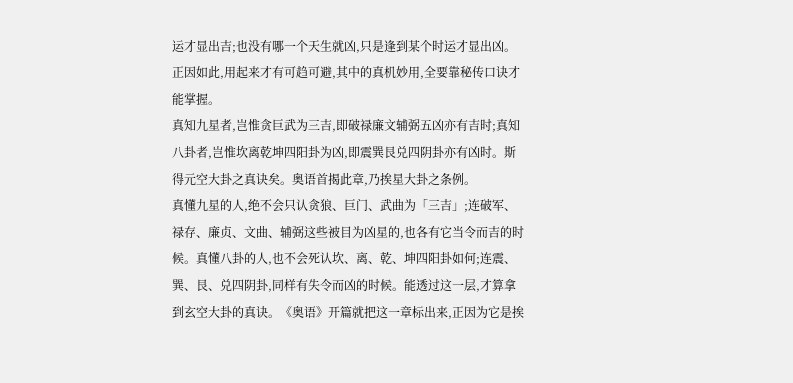运才显出吉;也没有哪一个天生就凶,只是逢到某个时运才显出凶。正因如此,用起来才有可趋可避,其中的真机妙用,全要靠秘传口诀才能掌握。
真知九星者,岂惟贪巨武为三吉,即破禄廉文辅弼五凶亦有吉时;真知八卦者,岂惟坎离乾坤四阳卦为凶,即震巽艮兑四阴卦亦有凶时。斯得元空大卦之真诀矣。奥语首揭此章,乃挨星大卦之条例。
真懂九星的人,绝不会只认贪狼、巨门、武曲为「三吉」;连破军、禄存、廉贞、文曲、辅弼这些被目为凶星的,也各有它当令而吉的时候。真懂八卦的人,也不会死认坎、离、乾、坤四阳卦如何;连震、巽、艮、兑四阴卦,同样有失令而凶的时候。能透过这一层,才算拿到玄空大卦的真诀。《奥语》开篇就把这一章标出来,正因为它是挨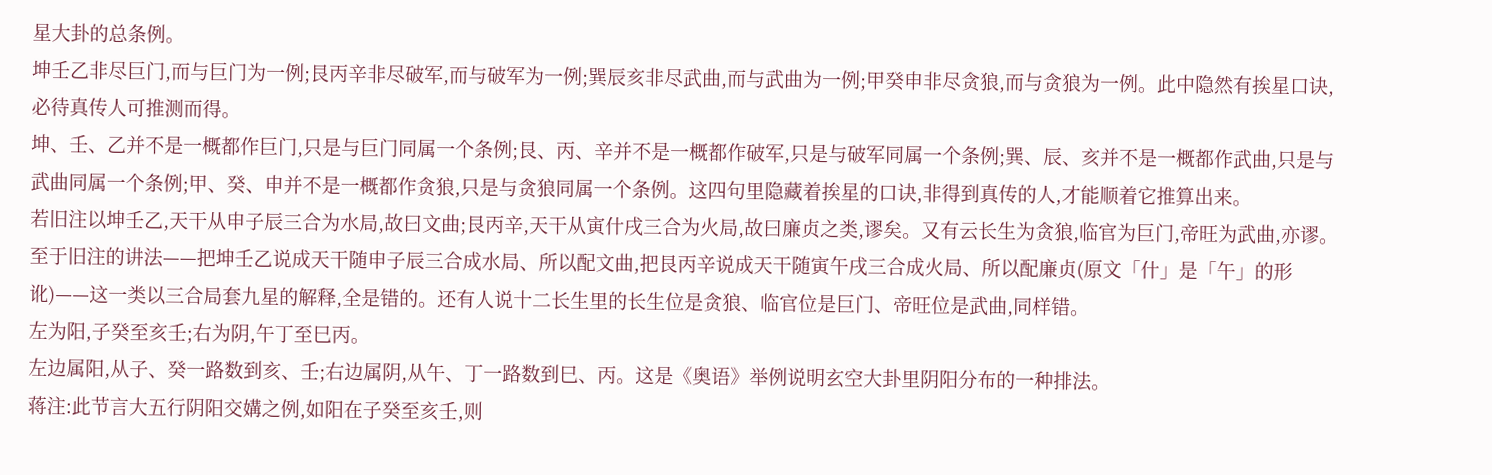星大卦的总条例。
坤壬乙非尽巨门,而与巨门为一例;艮丙辛非尽破军,而与破军为一例;巽辰亥非尽武曲,而与武曲为一例;甲癸申非尽贪狼,而与贪狼为一例。此中隐然有挨星口诀,必待真传人可推测而得。
坤、壬、乙并不是一概都作巨门,只是与巨门同属一个条例;艮、丙、辛并不是一概都作破军,只是与破军同属一个条例;巽、辰、亥并不是一概都作武曲,只是与武曲同属一个条例;甲、癸、申并不是一概都作贪狼,只是与贪狼同属一个条例。这四句里隐藏着挨星的口诀,非得到真传的人,才能顺着它推算出来。
若旧注以坤壬乙,天干从申子辰三合为水局,故曰文曲;艮丙辛,天干从寅什戌三合为火局,故曰廉贞之类,谬矣。又有云长生为贪狼,临官为巨门,帝旺为武曲,亦谬。
至于旧注的讲法——把坤壬乙说成天干随申子辰三合成水局、所以配文曲,把艮丙辛说成天干随寅午戌三合成火局、所以配廉贞(原文「什」是「午」的形讹)——这一类以三合局套九星的解释,全是错的。还有人说十二长生里的长生位是贪狼、临官位是巨门、帝旺位是武曲,同样错。
左为阳,子癸至亥壬;右为阴,午丁至巳丙。
左边属阳,从子、癸一路数到亥、壬;右边属阴,从午、丁一路数到巳、丙。这是《奥语》举例说明玄空大卦里阴阳分布的一种排法。
蒋注:此节言大五行阴阳交媾之例,如阳在子癸至亥壬,则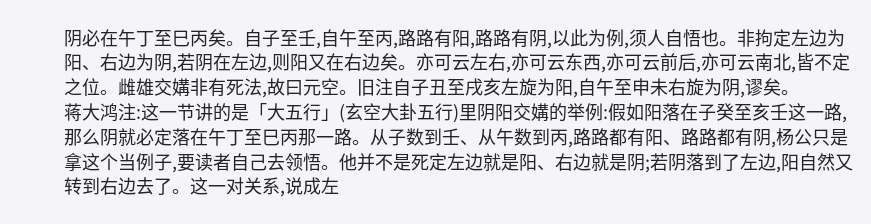阴必在午丁至巳丙矣。自子至壬,自午至丙,路路有阳,路路有阴,以此为例,须人自悟也。非拘定左边为阳、右边为阴,若阴在左边,则阳又在右边矣。亦可云左右,亦可云东西,亦可云前后,亦可云南北,皆不定之位。雌雄交媾非有死法,故曰元空。旧注自子丑至戌亥左旋为阳,自午至申未右旋为阴,谬矣。
蒋大鸿注:这一节讲的是「大五行」(玄空大卦五行)里阴阳交媾的举例:假如阳落在子癸至亥壬这一路,那么阴就必定落在午丁至巳丙那一路。从子数到壬、从午数到丙,路路都有阳、路路都有阴,杨公只是拿这个当例子,要读者自己去领悟。他并不是死定左边就是阳、右边就是阴;若阴落到了左边,阳自然又转到右边去了。这一对关系,说成左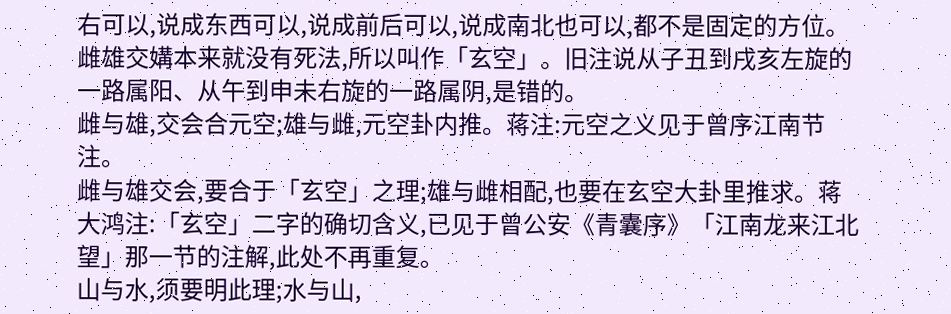右可以,说成东西可以,说成前后可以,说成南北也可以,都不是固定的方位。雌雄交媾本来就没有死法,所以叫作「玄空」。旧注说从子丑到戌亥左旋的一路属阳、从午到申未右旋的一路属阴,是错的。
雌与雄,交会合元空;雄与雌,元空卦内推。蒋注:元空之义见于曾序江南节注。
雌与雄交会,要合于「玄空」之理;雄与雌相配,也要在玄空大卦里推求。蒋大鸿注:「玄空」二字的确切含义,已见于曾公安《青囊序》「江南龙来江北望」那一节的注解,此处不再重复。
山与水,须要明此理;水与山,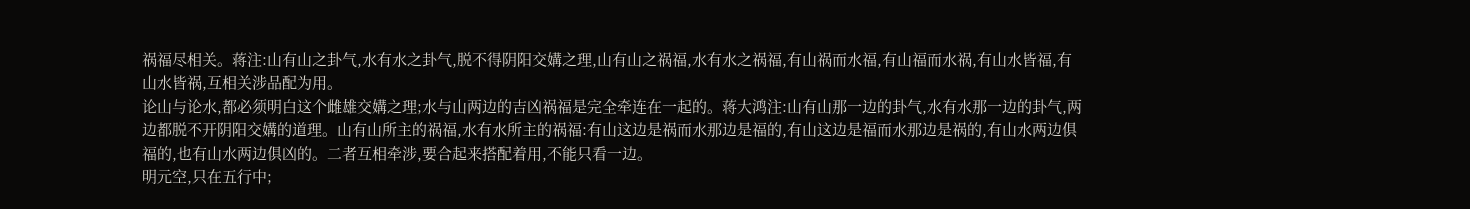祸福尽相关。蒋注:山有山之卦气,水有水之卦气,脱不得阴阳交媾之理,山有山之祸福,水有水之祸福,有山祸而水福,有山福而水祸,有山水皆福,有山水皆祸,互相关涉品配为用。
论山与论水,都必须明白这个雌雄交媾之理;水与山两边的吉凶祸福是完全牵连在一起的。蒋大鸿注:山有山那一边的卦气,水有水那一边的卦气,两边都脱不开阴阳交媾的道理。山有山所主的祸福,水有水所主的祸福:有山这边是祸而水那边是福的,有山这边是福而水那边是祸的,有山水两边俱福的,也有山水两边俱凶的。二者互相牵涉,要合起来搭配着用,不能只看一边。
明元空,只在五行中;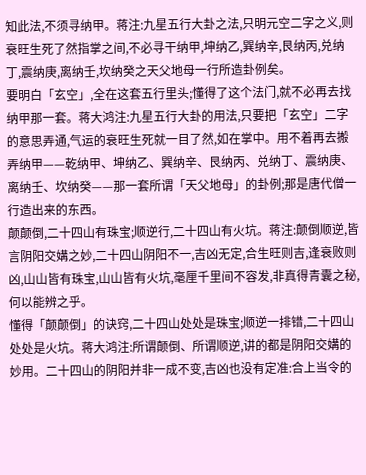知此法,不须寻纳甲。蒋注:九星五行大卦之法,只明元空二字之义,则衰旺生死了然指掌之间,不必寻干纳甲,坤纳乙,巽纳辛,艮纳丙,兑纳丁,震纳庚,离纳壬,坎纳癸之天父地母一行所造卦例矣。
要明白「玄空」,全在这套五行里头;懂得了这个法门,就不必再去找纳甲那一套。蒋大鸿注:九星五行大卦的用法,只要把「玄空」二字的意思弄通,气运的衰旺生死就一目了然,如在掌中。用不着再去搬弄纳甲——乾纳甲、坤纳乙、巽纳辛、艮纳丙、兑纳丁、震纳庚、离纳壬、坎纳癸——那一套所谓「天父地母」的卦例;那是唐代僧一行造出来的东西。
颠颠倒,二十四山有珠宝;顺逆行,二十四山有火坑。蒋注:颠倒顺逆,皆言阴阳交媾之妙,二十四山阴阳不一,吉凶无定,合生旺则吉,逢衰败则凶,山山皆有珠宝,山山皆有火坑,毫厘千里间不容发,非真得青囊之秘,何以能辨之乎。
懂得「颠颠倒」的诀窍,二十四山处处是珠宝;顺逆一排错,二十四山处处是火坑。蒋大鸿注:所谓颠倒、所谓顺逆,讲的都是阴阳交媾的妙用。二十四山的阴阳并非一成不变,吉凶也没有定准:合上当令的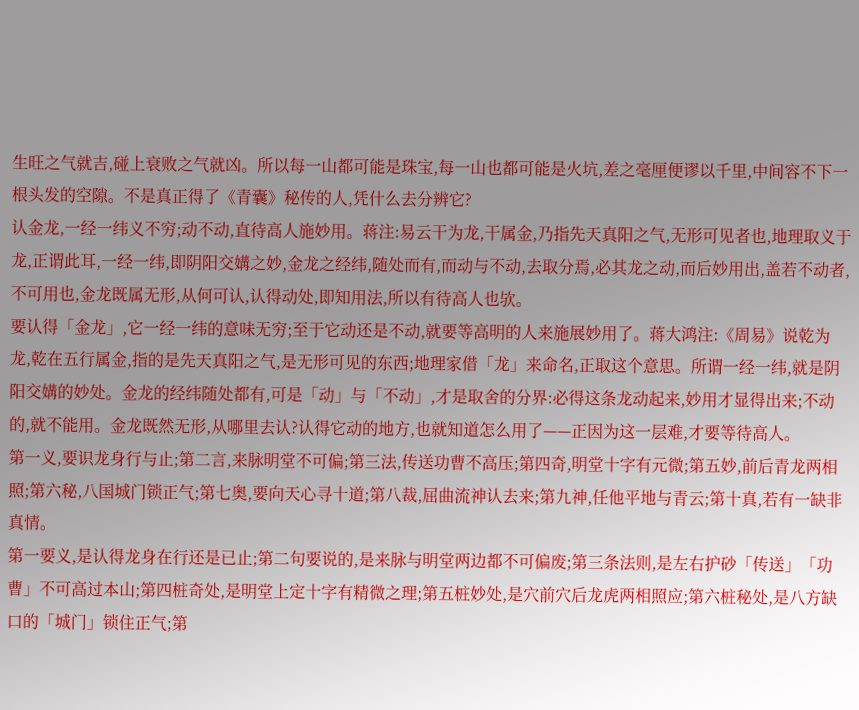生旺之气就吉,碰上衰败之气就凶。所以每一山都可能是珠宝,每一山也都可能是火坑,差之毫厘便谬以千里,中间容不下一根头发的空隙。不是真正得了《青囊》秘传的人,凭什么去分辨它?
认金龙,一经一纬义不穷;动不动,直待高人施妙用。蒋注:易云干为龙,干属金,乃指先天真阳之气,无形可见者也,地理取义于龙,正谓此耳,一经一纬,即阴阳交媾之妙,金龙之经纬,随处而有,而动与不动,去取分焉,必其龙之动,而后妙用出,盖若不动者,不可用也,金龙既属无形,从何可认,认得动处,即知用法,所以有待高人也欤。
要认得「金龙」,它一经一纬的意味无穷;至于它动还是不动,就要等高明的人来施展妙用了。蒋大鸿注:《周易》说乾为龙,乾在五行属金,指的是先天真阳之气,是无形可见的东西;地理家借「龙」来命名,正取这个意思。所谓一经一纬,就是阴阳交媾的妙处。金龙的经纬随处都有,可是「动」与「不动」,才是取舍的分界:必得这条龙动起来,妙用才显得出来;不动的,就不能用。金龙既然无形,从哪里去认?认得它动的地方,也就知道怎么用了——正因为这一层难,才要等待高人。
第一义,要识龙身行与止;第二言,来脉明堂不可偏;第三法,传送功曹不高压;第四奇,明堂十字有元微;第五妙,前后青龙两相照;第六秘,八国城门锁正气;第七奥,要向天心寻十道;第八裁,屈曲流神认去来;第九神,任他平地与青云;第十真,若有一缺非真情。
第一要义,是认得龙身在行还是已止;第二句要说的,是来脉与明堂两边都不可偏废;第三条法则,是左右护砂「传送」「功曹」不可高过本山;第四桩奇处,是明堂上定十字有精微之理;第五桩妙处,是穴前穴后龙虎两相照应;第六桩秘处,是八方缺口的「城门」锁住正气;第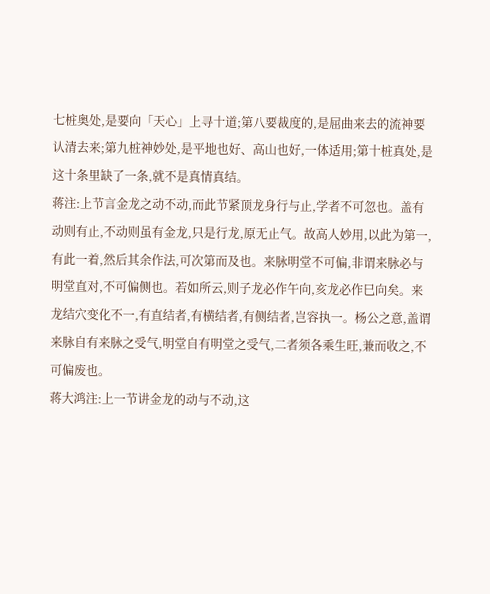七桩奥处,是要向「天心」上寻十道;第八要裁度的,是屈曲来去的流神要认清去来;第九桩神妙处,是平地也好、高山也好,一体适用;第十桩真处,是这十条里缺了一条,就不是真情真结。
蒋注:上节言金龙之动不动,而此节紧顶龙身行与止,学者不可忽也。盖有动则有止,不动则虽有金龙,只是行龙,原无止气。故高人妙用,以此为第一,有此一着,然后其余作法,可次第而及也。来脉明堂不可偏,非谓来脉必与明堂直对,不可偏侧也。若如所云,则子龙必作午向,亥龙必作巳向矣。来龙结穴变化不一,有直结者,有横结者,有侧结者,岂容执一。杨公之意,盖谓来脉自有来脉之受气,明堂自有明堂之受气,二者须各乘生旺,兼而收之,不可偏废也。
蒋大鸿注:上一节讲金龙的动与不动,这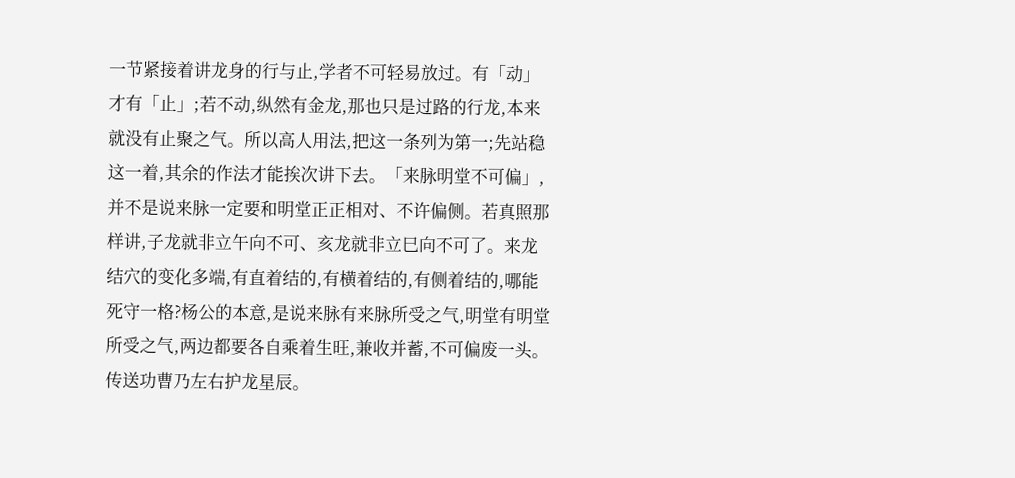一节紧接着讲龙身的行与止,学者不可轻易放过。有「动」才有「止」;若不动,纵然有金龙,那也只是过路的行龙,本来就没有止聚之气。所以高人用法,把这一条列为第一;先站稳这一着,其余的作法才能挨次讲下去。「来脉明堂不可偏」,并不是说来脉一定要和明堂正正相对、不许偏侧。若真照那样讲,子龙就非立午向不可、亥龙就非立巳向不可了。来龙结穴的变化多端,有直着结的,有横着结的,有侧着结的,哪能死守一格?杨公的本意,是说来脉有来脉所受之气,明堂有明堂所受之气,两边都要各自乘着生旺,兼收并蓄,不可偏废一头。
传送功曹乃左右护龙星辰。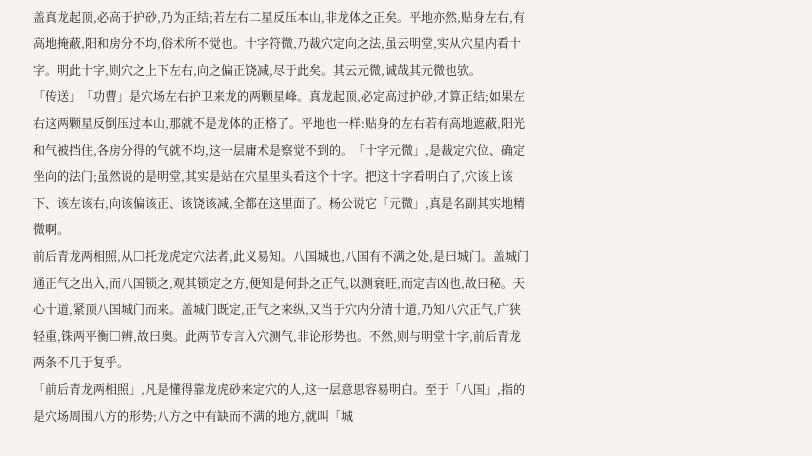盖真龙起顶,必高于护砂,乃为正结;若左右二星反压本山,非龙体之正矣。平地亦然,贴身左右,有高地掩蔽,阳和房分不均,俗术所不觉也。十字符微,乃裁穴定向之法,虽云明堂,实从穴星内看十字。明此十字,则穴之上下左右,向之偏正饶减,尽于此矣。其云元微,诚哉其元微也欤。
「传送」「功曹」是穴场左右护卫来龙的两颗星峰。真龙起顶,必定高过护砂,才算正结;如果左右这两颗星反倒压过本山,那就不是龙体的正格了。平地也一样:贴身的左右若有高地遮蔽,阳光和气被挡住,各房分得的气就不均,这一层庸术是察觉不到的。「十字元微」,是裁定穴位、确定坐向的法门;虽然说的是明堂,其实是站在穴星里头看这个十字。把这十字看明白了,穴该上该下、该左该右,向该偏该正、该饶该减,全都在这里面了。杨公说它「元微」,真是名副其实地精微啊。
前后青龙两相照,从□托龙虎定穴法者,此义易知。八国城也,八国有不满之处,是曰城门。盖城门通正气之出入,而八国锁之,观其锁定之方,便知是何卦之正气,以测衰旺,而定吉凶也,故曰秘。天心十道,紧顶八国城门而来。盖城门既定,正气之来纵,又当于穴内分清十道,乃知八穴正气,广狭轻重,铢两平衡□辨,故曰奥。此两节专言入穴测气,非论形势也。不然,则与明堂十字,前后青龙两条不几于复乎。
「前后青龙两相照」,凡是懂得靠龙虎砂来定穴的人,这一层意思容易明白。至于「八国」,指的是穴场周围八方的形势;八方之中有缺而不满的地方,就叫「城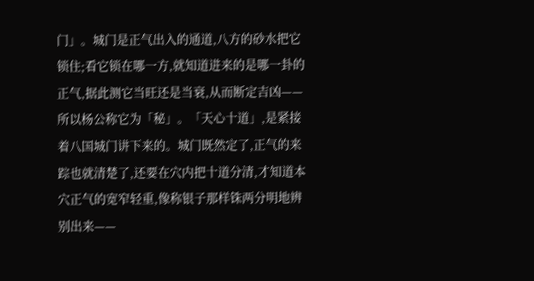门」。城门是正气出入的通道,八方的砂水把它锁住;看它锁在哪一方,就知道进来的是哪一卦的正气,据此测它当旺还是当衰,从而断定吉凶——所以杨公称它为「秘」。「天心十道」,是紧接着八国城门讲下来的。城门既然定了,正气的来踪也就清楚了,还要在穴内把十道分清,才知道本穴正气的宽窄轻重,像称银子那样铢两分明地辨别出来——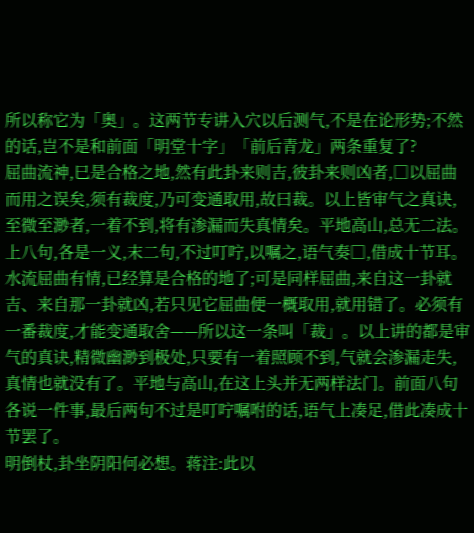所以称它为「奥」。这两节专讲入穴以后测气,不是在论形势;不然的话,岂不是和前面「明堂十字」「前后青龙」两条重复了?
屈曲流神,巳是合格之地,然有此卦来则吉,彼卦来则凶者,□以屈曲而用之误矣,须有裁度,乃可变通取用,故曰裁。以上皆审气之真诀,至微至渺者,一着不到,将有渗漏而失真情矣。平地高山,总无二法。上八句,各是一义,末二句,不过叮咛,以嘱之,语气奏□,借成十节耳。
水流屈曲有情,已经算是合格的地了;可是同样屈曲,来自这一卦就吉、来自那一卦就凶,若只见它屈曲便一概取用,就用错了。必须有一番裁度,才能变通取舍——所以这一条叫「裁」。以上讲的都是审气的真诀,精微幽渺到极处,只要有一着照顾不到,气就会渗漏走失,真情也就没有了。平地与高山,在这上头并无两样法门。前面八句各说一件事,最后两句不过是叮咛嘱咐的话,语气上凑足,借此凑成十节罢了。
明倒杖,卦坐阴阳何必想。蒋注:此以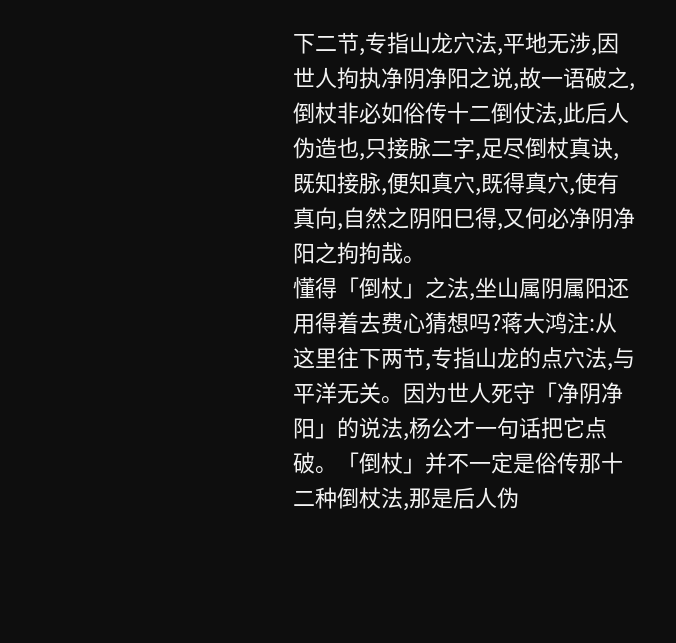下二节,专指山龙穴法,平地无涉,因世人拘执净阴净阳之说,故一语破之,倒杖非必如俗传十二倒仗法,此后人伪造也,只接脉二字,足尽倒杖真诀,既知接脉,便知真穴,既得真穴,使有真向,自然之阴阳巳得,又何必净阴净阳之拘拘哉。
懂得「倒杖」之法,坐山属阴属阳还用得着去费心猜想吗?蒋大鸿注:从这里往下两节,专指山龙的点穴法,与平洋无关。因为世人死守「净阴净阳」的说法,杨公才一句话把它点破。「倒杖」并不一定是俗传那十二种倒杖法,那是后人伪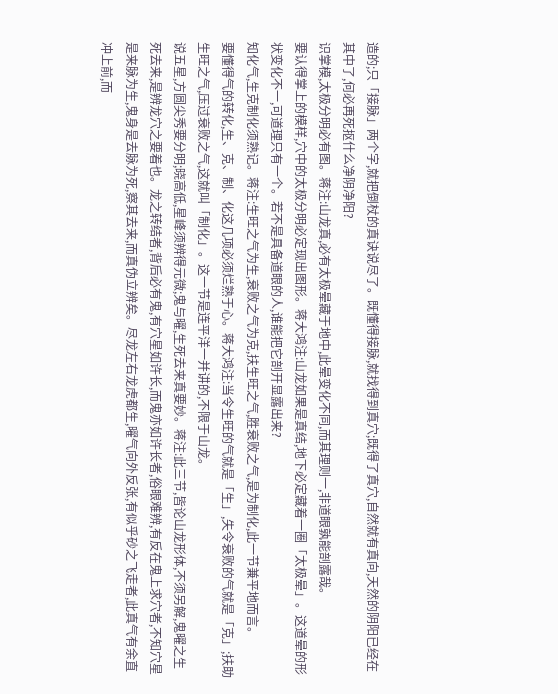造的;只「接脉」两个字,就把倒杖的真诀说尽了。既懂得接脉,就找得到真穴;既得了真穴,自然就有真向,天然的阴阳已经在其中了,何必再死抠什么净阴净阳?
识掌模,太极分明必有图。蒋注:山龙真,必有太极晕藏于地中,此晕变化不同,而其理则一,非道眼孰能剖露哉。
要认得掌上的模样,穴中的太极分明必定现出图形。蒋大鸿注:山龙如果是真结,地下必定藏着一圈「太极晕」。这道晕的形状变化不一,可道理只有一个。若不是具备道眼的人,谁能把它剖开显露出来?
知化气,生克制化须熟记。蒋注:生旺之气为生,衰败之气为克,扶生旺之气,胜衰败之气,是为制化,此一节兼平地而言。
要懂得气的转化,生、克、制、化这几项必须烂熟于心。蒋大鸿注:当令生旺的气就是「生」,失令衰败的气就是「克」;扶助生旺之气,压过衰败之气,这就叫「制化」。这一节是连平洋一并讲的,不限于山龙。
说五星,方圆尖秀要分明;晓高低,星峰须辨得元微;鬼与曜,生死去来真要妙。蒋注:此三节,皆论山龙形体,不须另解,鬼曜之生死去来,是辨龙穴之要着也。龙之转结者,背后必有鬼,有穴星如许长,而鬼亦如许长者,俗眼难辨,有反在鬼上求穴者,不知穴星是来脉为生,鬼身是去脉为死,察其去来,而真伪立辨矣。尽龙左右龙虎都生,曜气向外反张,有似乎砂之飞走者,此真气有余直冲上前,而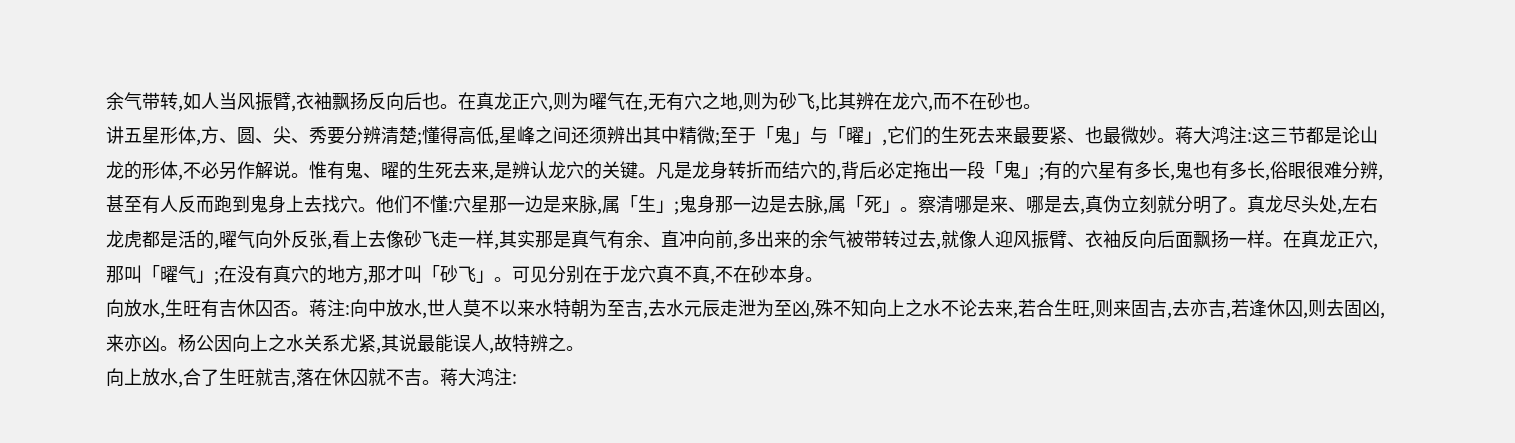余气带转,如人当风振臂,衣袖飘扬反向后也。在真龙正穴,则为曜气在,无有穴之地,则为砂飞,比其辨在龙穴,而不在砂也。
讲五星形体,方、圆、尖、秀要分辨清楚;懂得高低,星峰之间还须辨出其中精微;至于「鬼」与「曜」,它们的生死去来最要紧、也最微妙。蒋大鸿注:这三节都是论山龙的形体,不必另作解说。惟有鬼、曜的生死去来,是辨认龙穴的关键。凡是龙身转折而结穴的,背后必定拖出一段「鬼」;有的穴星有多长,鬼也有多长,俗眼很难分辨,甚至有人反而跑到鬼身上去找穴。他们不懂:穴星那一边是来脉,属「生」;鬼身那一边是去脉,属「死」。察清哪是来、哪是去,真伪立刻就分明了。真龙尽头处,左右龙虎都是活的,曜气向外反张,看上去像砂飞走一样,其实那是真气有余、直冲向前,多出来的余气被带转过去,就像人迎风振臂、衣袖反向后面飘扬一样。在真龙正穴,那叫「曜气」;在没有真穴的地方,那才叫「砂飞」。可见分别在于龙穴真不真,不在砂本身。
向放水,生旺有吉休囚否。蒋注:向中放水,世人莫不以来水特朝为至吉,去水元辰走泄为至凶,殊不知向上之水不论去来,若合生旺,则来固吉,去亦吉,若逢休囚,则去固凶,来亦凶。杨公因向上之水关系尤紧,其说最能误人,故特辨之。
向上放水,合了生旺就吉,落在休囚就不吉。蒋大鸿注: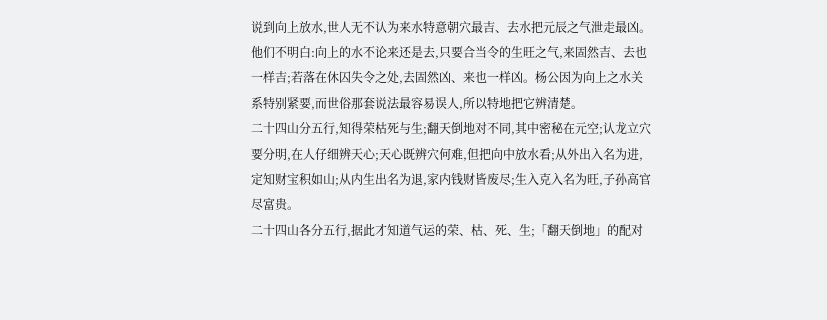说到向上放水,世人无不认为来水特意朝穴最吉、去水把元辰之气泄走最凶。他们不明白:向上的水不论来还是去,只要合当令的生旺之气,来固然吉、去也一样吉;若落在休囚失令之处,去固然凶、来也一样凶。杨公因为向上之水关系特别紧要,而世俗那套说法最容易误人,所以特地把它辨清楚。
二十四山分五行,知得荣枯死与生;翻天倒地对不同,其中密秘在元空;认龙立穴要分明,在人仔细辨天心;天心既辨穴何难,但把向中放水看;从外出入名为进,定知财宝积如山;从内生出名为退,家内钱财皆废尽;生入克入名为旺,子孙高官尽富贵。
二十四山各分五行,据此才知道气运的荣、枯、死、生;「翻天倒地」的配对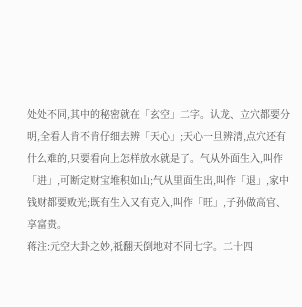处处不同,其中的秘密就在「玄空」二字。认龙、立穴都要分明,全看人肯不肯仔细去辨「天心」;天心一旦辨清,点穴还有什么难的,只要看向上怎样放水就是了。气从外面生入,叫作「进」,可断定财宝堆积如山;气从里面生出,叫作「退」,家中钱财都要败光;既有生入又有克入,叫作「旺」,子孙做高官、享富贵。
蒋注:元空大卦之妙,祗翻天倒地对不同七字。二十四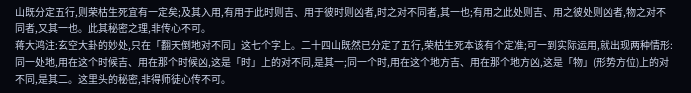山既分定五行,则荣枯生死宜有一定矣;及其入用,有用于此时则吉、用于彼时则凶者,时之对不同者,其一也;有用之此处则吉、用之彼处则凶者,物之对不同者,又其一也。此其秘密之理,非传心不可。
蒋大鸿注:玄空大卦的妙处,只在「翻天倒地对不同」这七个字上。二十四山既然已分定了五行,荣枯生死本该有个定准;可一到实际运用,就出现两种情形:同一处地,用在这个时候吉、用在那个时候凶,这是「时」上的对不同,是其一;同一个时,用在这个地方吉、用在那个地方凶,这是「物」(形势方位)上的对不同,是其二。这里头的秘密,非得师徒心传不可。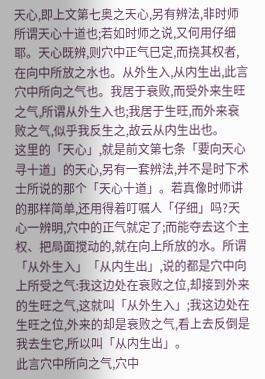天心,即上文第七奥之天心,另有辨法,非时师所谓天心十道也;若如时师之说,又何用仔细耶。天心既辨,则穴中正气巳定,而挠其权者,在向中所放之水也。从外生入,从内生出,此言穴中所向之气也。我居于衰败,而受外来生旺之气,所谓从外生入也;我居于生旺,而外来衰败之气,似乎我反生之,故云从内生出也。
这里的「天心」,就是前文第七条「要向天心寻十道」的天心,另有一套辨法,并不是时下术士所说的那个「天心十道」。若真像时师讲的那样简单,还用得着叮嘱人「仔细」吗?天心一辨明,穴中的正气就定了;而能夺去这个主权、把局面搅动的,就在向上所放的水。所谓「从外生入」「从内生出」,说的都是穴中向上所受之气:我这边处在衰败之位,却接到外来的生旺之气,这就叫「从外生入」;我这边处在生旺之位,外来的却是衰败之气,看上去反倒是我去生它,所以叫「从内生出」。
此言穴中所向之气,穴中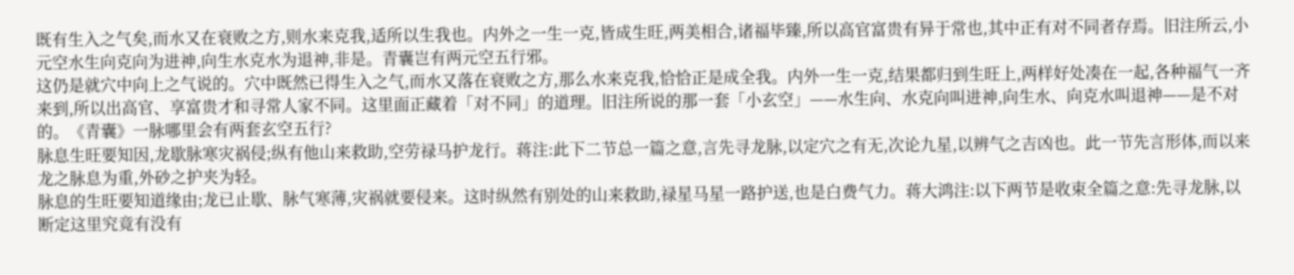既有生入之气矣,而水又在衰败之方,则水来克我,适所以生我也。内外之一生一克,皆成生旺,两美相合,诸福毕臻,所以高官富贵有异于常也,其中正有对不同者存焉。旧注所云,小元空水生向克向为进神,向生水克水为退神,非是。青囊岂有两元空五行邪。
这仍是就穴中向上之气说的。穴中既然已得生入之气,而水又落在衰败之方,那么水来克我,恰恰正是成全我。内外一生一克,结果都归到生旺上,两样好处凑在一起,各种福气一齐来到,所以出高官、享富贵才和寻常人家不同。这里面正藏着「对不同」的道理。旧注所说的那一套「小玄空」——水生向、水克向叫进神,向生水、向克水叫退神——是不对的。《青囊》一脉哪里会有两套玄空五行?
脉息生旺要知因,龙歇脉寒灾祸侵;纵有他山来救助,空劳禄马护龙行。蒋注:此下二节总一篇之意,言先寻龙脉,以定穴之有无,次论九星,以辨气之吉凶也。此一节先言形体,而以来龙之脉息为重,外砂之护夹为轻。
脉息的生旺要知道缘由;龙已止歇、脉气寒薄,灾祸就要侵来。这时纵然有别处的山来救助,禄星马星一路护送,也是白费气力。蒋大鸿注:以下两节是收束全篇之意:先寻龙脉,以断定这里究竟有没有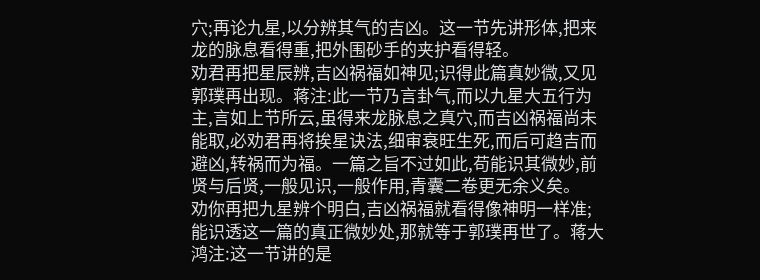穴;再论九星,以分辨其气的吉凶。这一节先讲形体,把来龙的脉息看得重,把外围砂手的夹护看得轻。
劝君再把星辰辨,吉凶祸福如神见;识得此篇真妙微,又见郭璞再出现。蒋注:此一节乃言卦气,而以九星大五行为主,言如上节所云,虽得来龙脉息之真穴,而吉凶祸福尚未能取,必劝君再将挨星诀法,细审衰旺生死,而后可趋吉而避凶,转祸而为福。一篇之旨不过如此,苟能识其微妙,前贤与后贤,一般见识,一般作用,青囊二卷更无余义矣。
劝你再把九星辨个明白,吉凶祸福就看得像神明一样准;能识透这一篇的真正微妙处,那就等于郭璞再世了。蒋大鸿注:这一节讲的是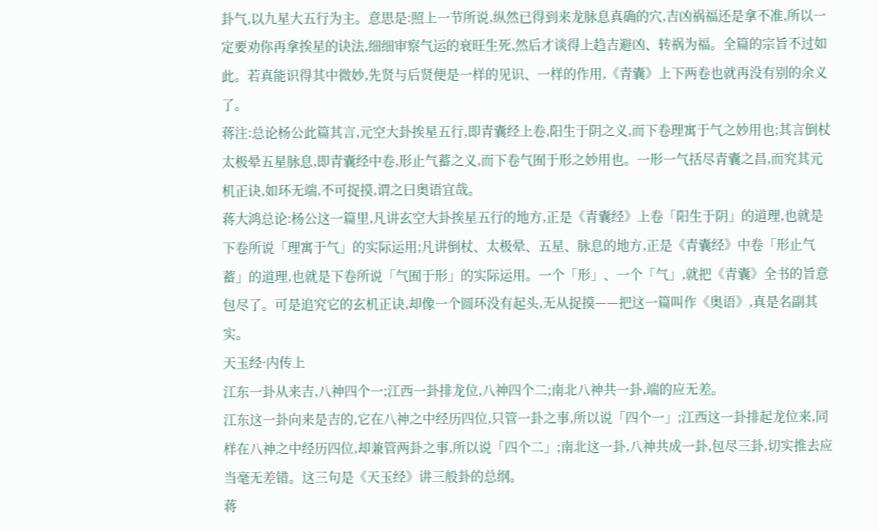卦气,以九星大五行为主。意思是:照上一节所说,纵然已得到来龙脉息真确的穴,吉凶祸福还是拿不准,所以一定要劝你再拿挨星的诀法,细细审察气运的衰旺生死,然后才谈得上趋吉避凶、转祸为福。全篇的宗旨不过如此。若真能识得其中微妙,先贤与后贤便是一样的见识、一样的作用,《青囊》上下两卷也就再没有别的余义了。
蒋注:总论杨公此篇其言,元空大卦挨星五行,即青囊经上卷,阳生于阴之义,而下卷理寓于气之妙用也;其言倒杖太极晕五星脉息,即青囊经中卷,形止气蓄之义,而下卷气囿于形之妙用也。一形一气括尽青囊之昌,而究其元机正诀,如环无端,不可捉摸,谓之曰奥语宜哉。
蒋大鸿总论:杨公这一篇里,凡讲玄空大卦挨星五行的地方,正是《青囊经》上卷「阳生于阴」的道理,也就是下卷所说「理寓于气」的实际运用;凡讲倒杖、太极晕、五星、脉息的地方,正是《青囊经》中卷「形止气蓄」的道理,也就是下卷所说「气囿于形」的实际运用。一个「形」、一个「气」,就把《青囊》全书的旨意包尽了。可是追究它的玄机正诀,却像一个圆环没有起头,无从捉摸——把这一篇叫作《奥语》,真是名副其实。
天玉经·内传上
江东一卦从来吉,八神四个一;江西一卦排龙位,八神四个二;南北八神共一卦,端的应无差。
江东这一卦向来是吉的,它在八神之中经历四位,只管一卦之事,所以说「四个一」;江西这一卦排起龙位来,同样在八神之中经历四位,却兼管两卦之事,所以说「四个二」;南北这一卦,八神共成一卦,包尽三卦,切实推去应当毫无差错。这三句是《天玉经》讲三般卦的总纲。
蒋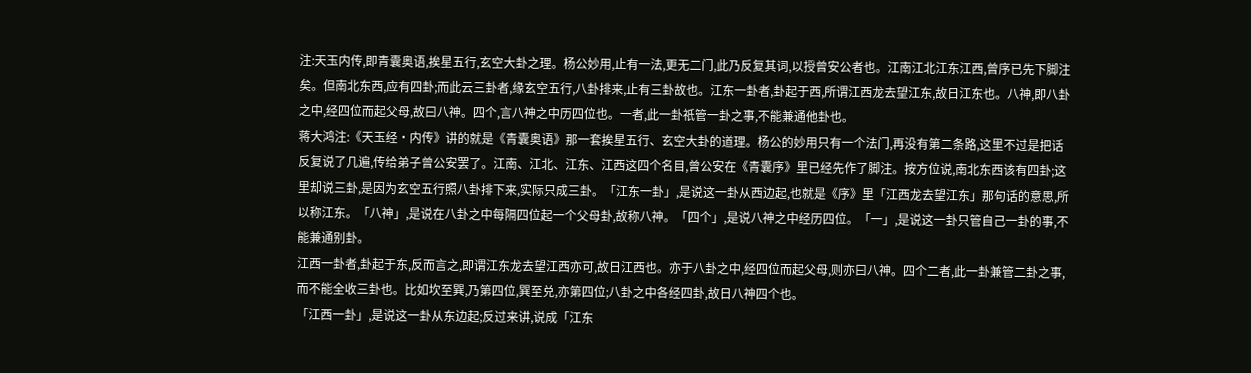注:天玉内传,即青囊奥语,挨星五行,玄空大卦之理。杨公妙用,止有一法,更无二门,此乃反复其词,以授曾安公者也。江南江北江东江西,曾序已先下脚注矣。但南北东西,应有四卦;而此云三卦者,缘玄空五行,八卦排来,止有三卦故也。江东一卦者,卦起于西,所谓江西龙去望江东,故日江东也。八神,即八卦之中,经四位而起父母,故曰八神。四个,言八神之中历四位也。一者,此一卦祇管一卦之事,不能兼通他卦也。
蒋大鸿注:《天玉经·内传》讲的就是《青囊奥语》那一套挨星五行、玄空大卦的道理。杨公的妙用只有一个法门,再没有第二条路,这里不过是把话反复说了几遍,传给弟子曾公安罢了。江南、江北、江东、江西这四个名目,曾公安在《青囊序》里已经先作了脚注。按方位说,南北东西该有四卦;这里却说三卦,是因为玄空五行照八卦排下来,实际只成三卦。「江东一卦」,是说这一卦从西边起,也就是《序》里「江西龙去望江东」那句话的意思,所以称江东。「八神」,是说在八卦之中每隔四位起一个父母卦,故称八神。「四个」,是说八神之中经历四位。「一」,是说这一卦只管自己一卦的事,不能兼通别卦。
江西一卦者,卦起于东,反而言之,即谓江东龙去望江西亦可,故日江西也。亦于八卦之中,经四位而起父母,则亦曰八神。四个二者,此一卦兼管二卦之事,而不能全收三卦也。比如坎至巽,乃第四位,巽至兑,亦第四位;八卦之中各经四卦,故日八神四个也。
「江西一卦」,是说这一卦从东边起;反过来讲,说成「江东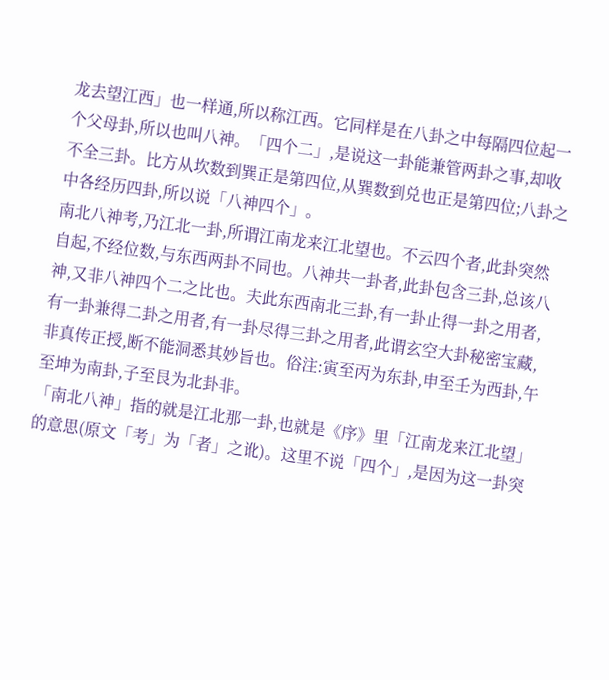龙去望江西」也一样通,所以称江西。它同样是在八卦之中每隔四位起一个父母卦,所以也叫八神。「四个二」,是说这一卦能兼管两卦之事,却收不全三卦。比方从坎数到巽正是第四位,从巽数到兑也正是第四位;八卦之中各经历四卦,所以说「八神四个」。
南北八神考,乃江北一卦,所谓江南龙来江北望也。不云四个者,此卦突然自起,不经位数,与东西两卦不同也。八神共一卦者,此卦包含三卦,总该八神,又非八神四个二之比也。夫此东西南北三卦,有一卦止得一卦之用者,有一卦兼得二卦之用者,有一卦尽得三卦之用者,此谓玄空大卦秘密宝藏,非真传正授,断不能洞悉其妙旨也。俗注:寅至丙为东卦,申至壬为西卦,午至坤为南卦,子至艮为北卦非。
「南北八神」指的就是江北那一卦,也就是《序》里「江南龙来江北望」的意思(原文「考」为「者」之讹)。这里不说「四个」,是因为这一卦突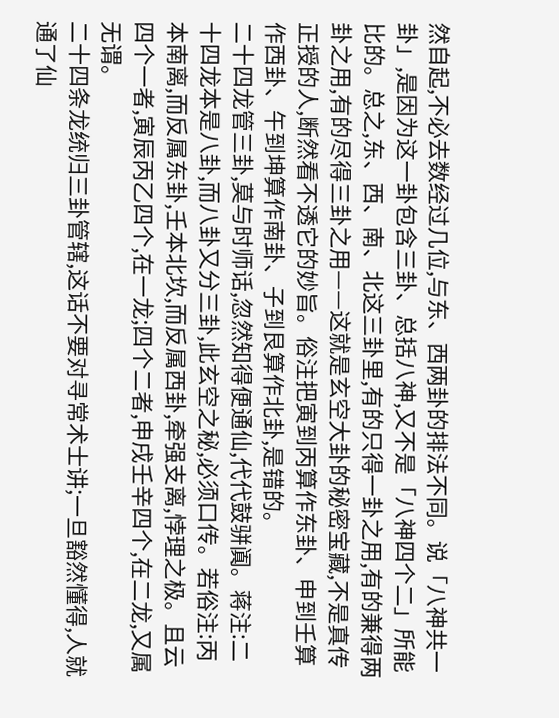然自起,不必去数经过几位,与东、西两卦的排法不同。说「八神共一卦」,是因为这一卦包含三卦、总括八神,又不是「八神四个二」所能比的。总之,东、西、南、北这三卦里,有的只得一卦之用,有的兼得两卦之用,有的尽得三卦之用——这就是玄空大卦的秘密宝藏,不是真传正授的人,断然看不透它的妙旨。俗注把寅到丙算作东卦、申到壬算作西卦、午到坤算作南卦、子到艮算作北卦,是错的。
二十四龙管三卦,莫与时师话,忽然知得便通仙,代代鼓骈阗。蒋注:二十四龙本是八卦,而八卦又分三卦,此玄空之秘,必须口传。若俗注:丙本南离,而反属东卦,壬本北坎,而反属西卦,牵强支离,悖理之极。且云四个一者,寅辰丙乙四个,在一龙;四个二者,申戌壬辛四个,在二龙,又属无谓。
二十四条龙统归三卦管辖,这话不要对寻常术士讲;一旦豁然懂得,人就通了仙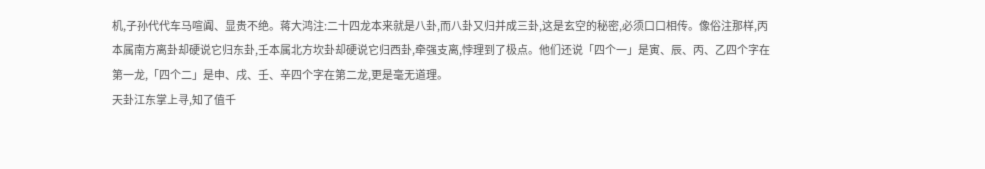机,子孙代代车马喧阗、显贵不绝。蒋大鸿注:二十四龙本来就是八卦,而八卦又归并成三卦,这是玄空的秘密,必须口口相传。像俗注那样,丙本属南方离卦却硬说它归东卦,壬本属北方坎卦却硬说它归西卦,牵强支离,悖理到了极点。他们还说「四个一」是寅、辰、丙、乙四个字在第一龙,「四个二」是申、戌、壬、辛四个字在第二龙,更是毫无道理。
天卦江东掌上寻,知了值千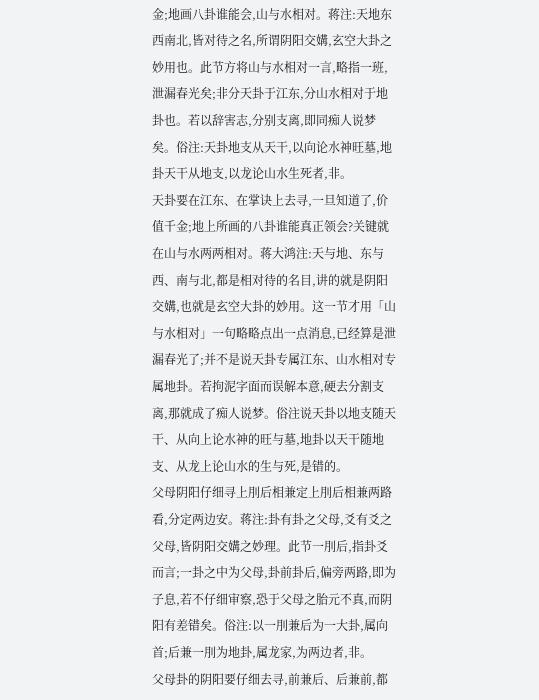金;地画八卦谁能会,山与水相对。蒋注:天地东西南北,皆对待之名,所谓阴阳交媾,玄空大卦之妙用也。此节方将山与水相对一言,略指一班,泄漏春光矣;非分天卦于江东,分山水相对于地卦也。若以辞害志,分别支离,即同痴人说梦矣。俗注:天卦地支从天干,以向论水神旺墓,地卦天干从地支,以龙论山水生死者,非。
天卦要在江东、在掌诀上去寻,一旦知道了,价值千金;地上所画的八卦谁能真正领会?关键就在山与水两两相对。蒋大鸿注:天与地、东与西、南与北,都是相对待的名目,讲的就是阴阳交媾,也就是玄空大卦的妙用。这一节才用「山与水相对」一句略略点出一点消息,已经算是泄漏春光了;并不是说天卦专属江东、山水相对专属地卦。若拘泥字面而误解本意,硬去分割支离,那就成了痴人说梦。俗注说天卦以地支随天干、从向上论水神的旺与墓,地卦以天干随地支、从龙上论山水的生与死,是错的。
父母阴阳仔细寻上刖后相兼定上刖后相兼两路看,分定两边安。蒋注:卦有卦之父母,爻有爻之父母,皆阴阳交媾之妙理。此节一刖后,指卦爻而言;一卦之中为父母,卦前卦后,偏旁两路,即为子息,若不仔细审察,恐于父母之胎元不真,而阴阳有差错矣。俗注:以一刖兼后为一大卦,属向首;后兼一刖为地卦,属龙家,为两边者,非。
父母卦的阴阳要仔细去寻,前兼后、后兼前,都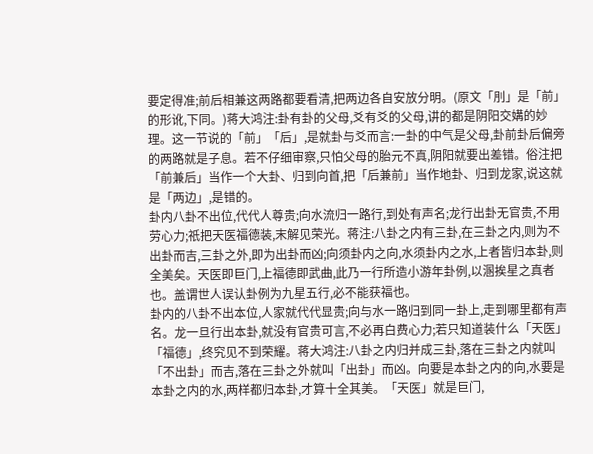要定得准;前后相兼这两路都要看清,把两边各自安放分明。(原文「刖」是「前」的形讹,下同。)蒋大鸿注:卦有卦的父母,爻有爻的父母,讲的都是阴阳交媾的妙理。这一节说的「前」「后」,是就卦与爻而言:一卦的中气是父母,卦前卦后偏旁的两路就是子息。若不仔细审察,只怕父母的胎元不真,阴阳就要出差错。俗注把「前兼后」当作一个大卦、归到向首,把「后兼前」当作地卦、归到龙家,说这就是「两边」,是错的。
卦内八卦不出位,代代人尊贵;向水流归一路行,到处有声名;龙行出卦无官贵,不用劳心力;祇把天医福德装,末解见荣光。蒋注:八卦之内有三卦,在三卦之内,则为不出卦而吉,三卦之外,即为出卦而凶;向须卦内之向,水须卦内之水,上者皆归本卦,则全美矣。天医即巨门,上福德即武曲,此乃一行所造小游年卦例,以溷挨星之真者也。盖谓世人误认卦例为九星五行,必不能获福也。
卦内的八卦不出本位,人家就代代显贵;向与水一路归到同一卦上,走到哪里都有声名。龙一旦行出本卦,就没有官贵可言,不必再白费心力;若只知道装什么「天医」「福德」,终究见不到荣耀。蒋大鸿注:八卦之内归并成三卦,落在三卦之内就叫「不出卦」而吉,落在三卦之外就叫「出卦」而凶。向要是本卦之内的向,水要是本卦之内的水,两样都归本卦,才算十全其美。「天医」就是巨门,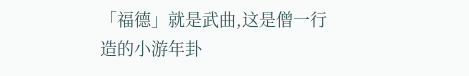「福德」就是武曲,这是僧一行造的小游年卦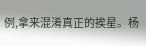例,拿来混淆真正的挨星。杨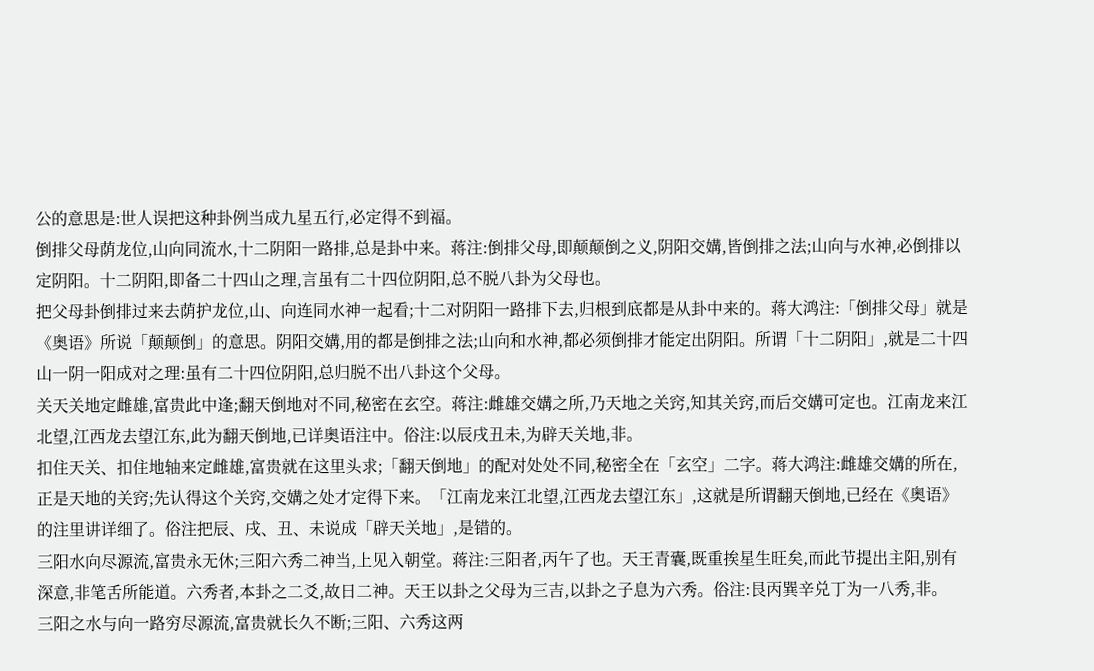公的意思是:世人误把这种卦例当成九星五行,必定得不到福。
倒排父母荫龙位,山向同流水,十二阴阳一路排,总是卦中来。蒋注:倒排父母,即颠颠倒之义,阴阳交媾,皆倒排之法;山向与水神,必倒排以定阴阳。十二阴阳,即备二十四山之理,言虽有二十四位阴阳,总不脱八卦为父母也。
把父母卦倒排过来去荫护龙位,山、向连同水神一起看;十二对阴阳一路排下去,归根到底都是从卦中来的。蒋大鸿注:「倒排父母」就是《奥语》所说「颠颠倒」的意思。阴阳交媾,用的都是倒排之法;山向和水神,都必须倒排才能定出阴阳。所谓「十二阴阳」,就是二十四山一阴一阳成对之理:虽有二十四位阴阳,总归脱不出八卦这个父母。
关天关地定雌雄,富贵此中逢;翻天倒地对不同,秘密在玄空。蒋注:雌雄交媾之所,乃天地之关窍,知其关窍,而后交媾可定也。江南龙来江北望,江西龙去望江东,此为翻天倒地,已详奥语注中。俗注:以辰戌丑未,为辟天关地,非。
扣住天关、扣住地轴来定雌雄,富贵就在这里头求;「翻天倒地」的配对处处不同,秘密全在「玄空」二字。蒋大鸿注:雌雄交媾的所在,正是天地的关窍;先认得这个关窍,交媾之处才定得下来。「江南龙来江北望,江西龙去望江东」,这就是所谓翻天倒地,已经在《奥语》的注里讲详细了。俗注把辰、戌、丑、未说成「辟天关地」,是错的。
三阳水向尽源流,富贵永无休;三阳六秀二神当,上见入朝堂。蒋注:三阳者,丙午了也。天王青囊,既重挨星生旺矣,而此节提出主阳,别有深意,非笔舌所能道。六秀者,本卦之二爻,故日二神。天王以卦之父母为三吉,以卦之子息为六秀。俗注:艮丙巽辛兑丁为一八秀,非。
三阳之水与向一路穷尽源流,富贵就长久不断;三阳、六秀这两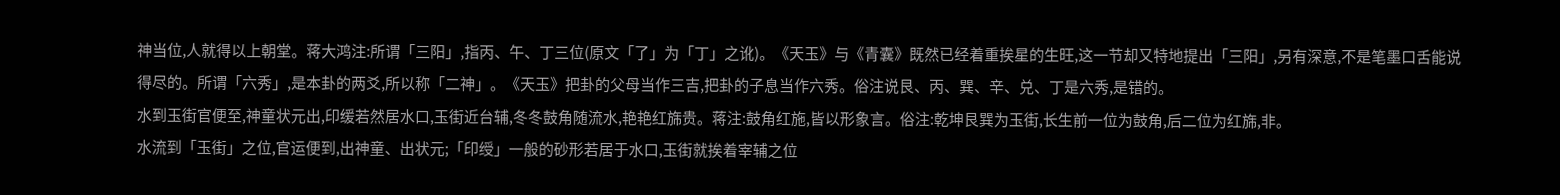神当位,人就得以上朝堂。蒋大鸿注:所谓「三阳」,指丙、午、丁三位(原文「了」为「丁」之讹)。《天玉》与《青囊》既然已经着重挨星的生旺,这一节却又特地提出「三阳」,另有深意,不是笔墨口舌能说得尽的。所谓「六秀」,是本卦的两爻,所以称「二神」。《天玉》把卦的父母当作三吉,把卦的子息当作六秀。俗注说艮、丙、巽、辛、兑、丁是六秀,是错的。
水到玉街官便至,神童状元出,印缓若然居水口,玉街近台辅,冬冬鼓角随流水,艳艳红旆贵。蒋注:鼓角红施,皆以形象言。俗注:乾坤艮巽为玉街,长生前一位为鼓角,后二位为红旆,非。
水流到「玉街」之位,官运便到,出神童、出状元;「印绶」一般的砂形若居于水口,玉街就挨着宰辅之位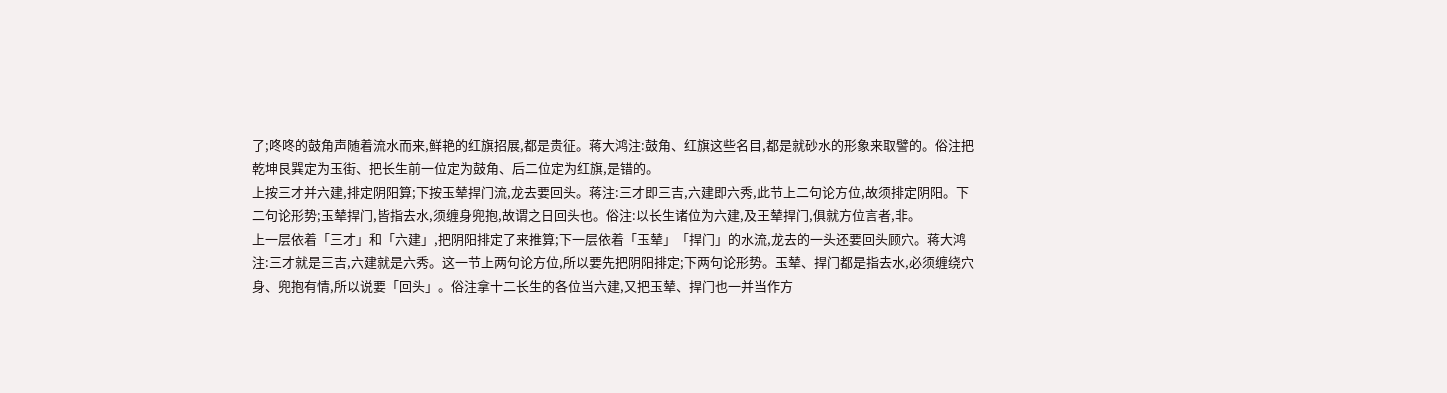了;咚咚的鼓角声随着流水而来,鲜艳的红旗招展,都是贵征。蒋大鸿注:鼓角、红旗这些名目,都是就砂水的形象来取譬的。俗注把乾坤艮巽定为玉街、把长生前一位定为鼓角、后二位定为红旗,是错的。
上按三才并六建,排定阴阳算;下按玉辇捍门流,龙去要回头。蒋注:三才即三吉,六建即六秀,此节上二句论方位,故须排定阴阳。下二句论形势;玉辇捍门,皆指去水,须缠身兜抱,故谓之日回头也。俗注:以长生诸位为六建,及王辇捍门,俱就方位言者,非。
上一层依着「三才」和「六建」,把阴阳排定了来推算;下一层依着「玉辇」「捍门」的水流,龙去的一头还要回头顾穴。蒋大鸿注:三才就是三吉,六建就是六秀。这一节上两句论方位,所以要先把阴阳排定;下两句论形势。玉辇、捍门都是指去水,必须缠绕穴身、兜抱有情,所以说要「回头」。俗注拿十二长生的各位当六建,又把玉辇、捍门也一并当作方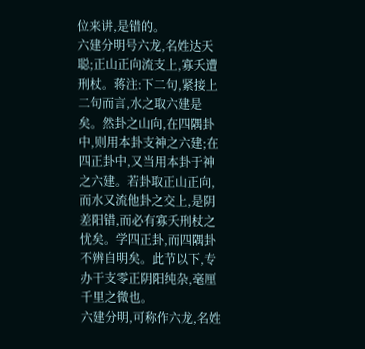位来讲,是错的。
六建分明号六龙,名姓达天聪;正山正向流支上,寡夭遭刑杖。蒋注:下二句,紧接上二句而言,水之取六建是矣。然卦之山向,在四隅卦中,则用本卦支神之六建;在四正卦中,又当用本卦于神之六建。若卦取正山正向,而水又流他卦之交上,是阴差阳错,而必有寡夭刑杖之忧矣。学四正卦,而四隅卦不辨自明矣。此节以下,专办干支零正阴阳纯杂,毫厘千里之微也。
六建分明,可称作六龙,名姓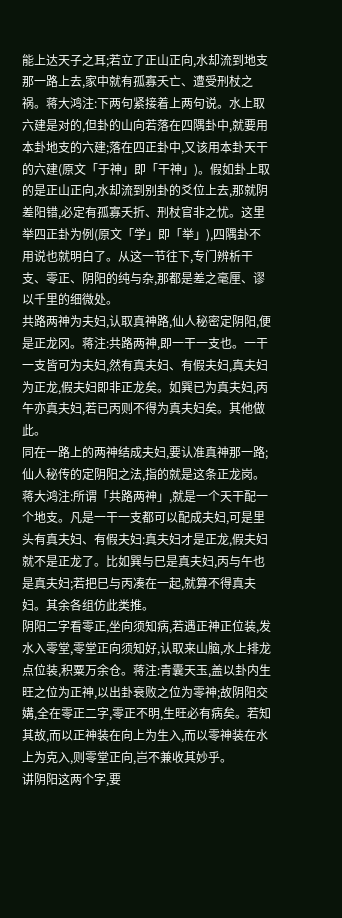能上达天子之耳;若立了正山正向,水却流到地支那一路上去,家中就有孤寡夭亡、遭受刑杖之祸。蒋大鸿注:下两句紧接着上两句说。水上取六建是对的,但卦的山向若落在四隅卦中,就要用本卦地支的六建;落在四正卦中,又该用本卦天干的六建(原文「于神」即「干神」)。假如卦上取的是正山正向,水却流到别卦的爻位上去,那就阴差阳错,必定有孤寡夭折、刑杖官非之忧。这里举四正卦为例(原文「学」即「举」),四隅卦不用说也就明白了。从这一节往下,专门辨析干支、零正、阴阳的纯与杂,那都是差之毫厘、谬以千里的细微处。
共路两神为夫妇,认取真神路,仙人秘密定阴阳,便是正龙冈。蒋注:共路两神,即一干一支也。一干一支皆可为夫妇,然有真夫妇、有假夫妇,真夫妇为正龙,假夫妇即非正龙矣。如巽已为真夫妇,丙午亦真夫妇,若已丙则不得为真夫妇矣。其他做此。
同在一路上的两神结成夫妇,要认准真神那一路;仙人秘传的定阴阳之法,指的就是这条正龙岗。蒋大鸿注:所谓「共路两神」,就是一个天干配一个地支。凡是一干一支都可以配成夫妇,可是里头有真夫妇、有假夫妇:真夫妇才是正龙,假夫妇就不是正龙了。比如巽与巳是真夫妇,丙与午也是真夫妇;若把巳与丙凑在一起,就算不得真夫妇。其余各组仿此类推。
阴阳二字看零正,坐向须知病,若遇正神正位装,发水入零堂,零堂正向须知好,认取来山脑,水上排龙点位装,积粟万余仓。蒋注:青囊天玉,盖以卦内生旺之位为正神,以出卦衰败之位为零神;故阴阳交媾,全在零正二字,零正不明,生旺必有病矣。若知其故,而以正神装在向上为生入,而以零神装在水上为克入,则零堂正向,岂不兼收其妙乎。
讲阴阳这两个字,要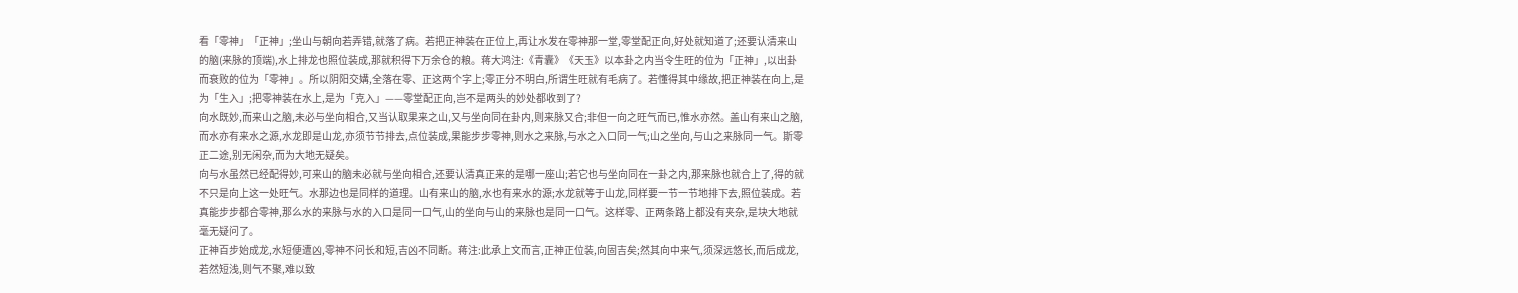看「零神」「正神」;坐山与朝向若弄错,就落了病。若把正神装在正位上,再让水发在零神那一堂,零堂配正向,好处就知道了;还要认清来山的脑(来脉的顶端),水上排龙也照位装成,那就积得下万余仓的粮。蒋大鸿注:《青囊》《天玉》以本卦之内当令生旺的位为「正神」,以出卦而衰败的位为「零神」。所以阴阳交媾,全落在零、正这两个字上;零正分不明白,所谓生旺就有毛病了。若懂得其中缘故,把正神装在向上,是为「生入」;把零神装在水上,是为「克入」——零堂配正向,岂不是两头的妙处都收到了?
向水既妙,而来山之脑,未必与坐向相合,又当认取果来之山,又与坐向同在卦内,则来脉又合;非但一向之旺气而已,惟水亦然。盖山有来山之脑,而水亦有来水之源,水龙即是山龙,亦须节节排去,点位装成,果能步步零神,则水之来脉,与水之入口同一气;山之坐向,与山之来脉同一气。斯零正二途,别无闲杂,而为大地无疑矣。
向与水虽然已经配得妙,可来山的脑未必就与坐向相合,还要认清真正来的是哪一座山;若它也与坐向同在一卦之内,那来脉也就合上了,得的就不只是向上这一处旺气。水那边也是同样的道理。山有来山的脑,水也有来水的源;水龙就等于山龙,同样要一节一节地排下去,照位装成。若真能步步都合零神,那么水的来脉与水的入口是同一口气,山的坐向与山的来脉也是同一口气。这样零、正两条路上都没有夹杂,是块大地就毫无疑问了。
正神百步始成龙,水短便遭凶,零神不问长和短,吉凶不同断。蒋注:此承上文而言,正神正位装,向固吉矣;然其向中来气,须深远悠长,而后成龙,若然短浅,则气不聚,难以致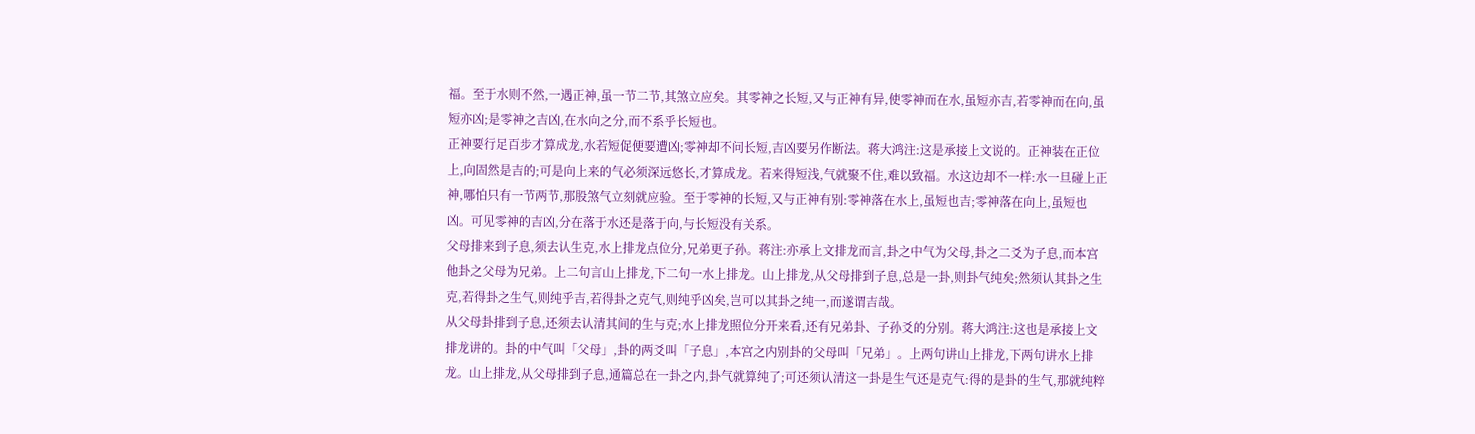福。至于水则不然,一遇正神,虽一节二节,其煞立应矣。其零神之长短,又与正神有异,使零神而在水,虽短亦吉,若零神而在向,虽短亦凶;是零神之吉凶,在水向之分,而不系乎长短也。
正神要行足百步才算成龙,水若短促便要遭凶;零神却不问长短,吉凶要另作断法。蒋大鸿注:这是承接上文说的。正神装在正位上,向固然是吉的;可是向上来的气必须深远悠长,才算成龙。若来得短浅,气就聚不住,难以致福。水这边却不一样:水一旦碰上正神,哪怕只有一节两节,那股煞气立刻就应验。至于零神的长短,又与正神有别:零神落在水上,虽短也吉;零神落在向上,虽短也凶。可见零神的吉凶,分在落于水还是落于向,与长短没有关系。
父母排来到子息,须去认生克,水上排龙点位分,兄弟更子孙。蒋注:亦承上文排龙而言,卦之中气为父母,卦之二爻为子息,而本宫他卦之父母为兄弟。上二句言山上排龙,下二句一水上排龙。山上排龙,从父母排到子息,总是一卦,则卦气纯矣;然须认其卦之生克,若得卦之生气,则纯乎吉,若得卦之克气,则纯乎凶矣,岂可以其卦之纯一,而遂谓吉哉。
从父母卦排到子息,还须去认清其间的生与克;水上排龙照位分开来看,还有兄弟卦、子孙爻的分别。蒋大鸿注:这也是承接上文排龙讲的。卦的中气叫「父母」,卦的两爻叫「子息」,本宫之内别卦的父母叫「兄弟」。上两句讲山上排龙,下两句讲水上排龙。山上排龙,从父母排到子息,通篇总在一卦之内,卦气就算纯了;可还须认清这一卦是生气还是克气:得的是卦的生气,那就纯粹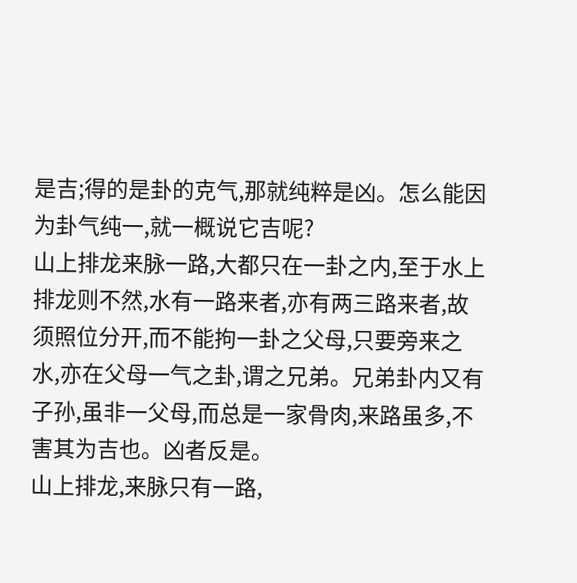是吉;得的是卦的克气,那就纯粹是凶。怎么能因为卦气纯一,就一概说它吉呢?
山上排龙来脉一路,大都只在一卦之内,至于水上排龙则不然,水有一路来者,亦有两三路来者,故须照位分开,而不能拘一卦之父母,只要旁来之水,亦在父母一气之卦,谓之兄弟。兄弟卦内又有子孙,虽非一父母,而总是一家骨肉,来路虽多,不害其为吉也。凶者反是。
山上排龙,来脉只有一路,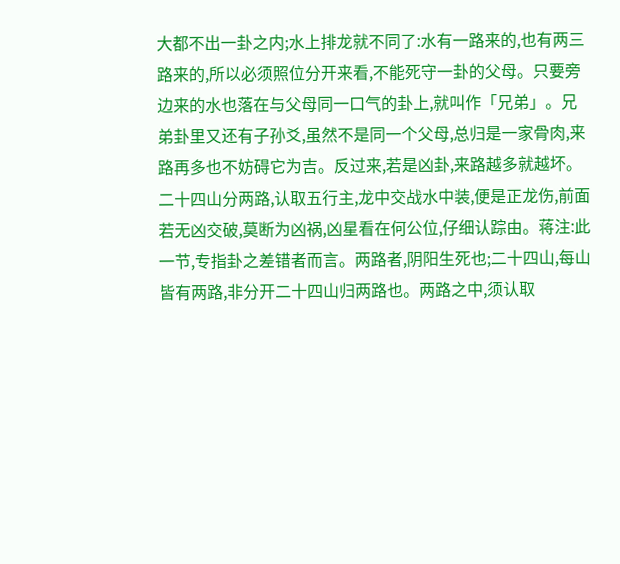大都不出一卦之内;水上排龙就不同了:水有一路来的,也有两三路来的,所以必须照位分开来看,不能死守一卦的父母。只要旁边来的水也落在与父母同一口气的卦上,就叫作「兄弟」。兄弟卦里又还有子孙爻,虽然不是同一个父母,总归是一家骨肉,来路再多也不妨碍它为吉。反过来,若是凶卦,来路越多就越坏。
二十四山分两路,认取五行主,龙中交战水中装,便是正龙伤,前面若无凶交破,莫断为凶祸,凶星看在何公位,仔细认踪由。蒋注:此一节,专指卦之差错者而言。两路者,阴阳生死也;二十四山,每山皆有两路,非分开二十四山归两路也。两路之中,须认取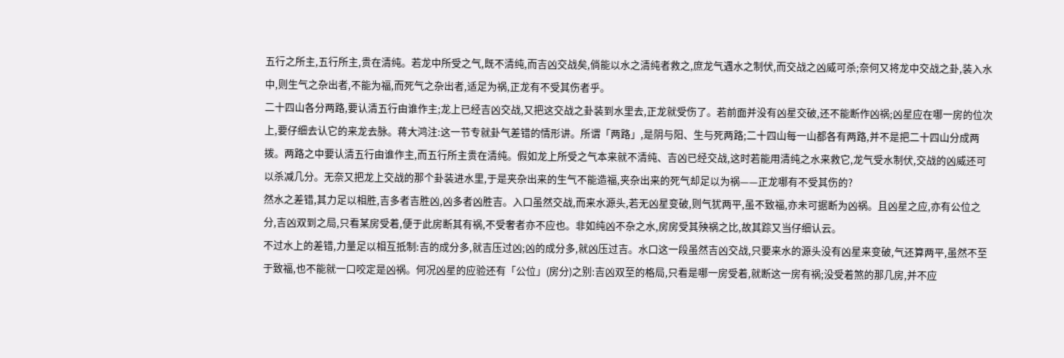五行之所主,五行所主,贵在清纯。若龙中所受之气,既不清纯,而吉凶交战矣,倘能以水之清纯者救之,庶龙气遇水之制伏,而交战之凶威可杀;奈何又将龙中交战之卦,装入水中,则生气之杂出者,不能为福,而死气之杂出者,适足为祸,正龙有不受其伤者乎。
二十四山各分两路,要认清五行由谁作主;龙上已经吉凶交战,又把这交战之卦装到水里去,正龙就受伤了。若前面并没有凶星交破,还不能断作凶祸;凶星应在哪一房的位次上,要仔细去认它的来龙去脉。蒋大鸿注:这一节专就卦气差错的情形讲。所谓「两路」,是阴与阳、生与死两路;二十四山每一山都各有两路,并不是把二十四山分成两拨。两路之中要认清五行由谁作主,而五行所主贵在清纯。假如龙上所受之气本来就不清纯、吉凶已经交战,这时若能用清纯之水来救它,龙气受水制伏,交战的凶威还可以杀减几分。无奈又把龙上交战的那个卦装进水里,于是夹杂出来的生气不能造福,夹杂出来的死气却足以为祸——正龙哪有不受其伤的?
然水之差错,其力足以相胜,吉多者吉胜凶,凶多者凶胜吉。入口虽然交战,而来水源头,若无凶星变破,则气犹两平,虽不致福,亦未可据断为凶祸。且凶星之应,亦有公位之分,吉凶双到之局,只看某房受着,便于此房断其有祸,不受奢者亦不应也。非如纯凶不杂之水,房房受其殃祸之比,故其踪又当仔细认云。
不过水上的差错,力量足以相互抵制:吉的成分多,就吉压过凶;凶的成分多,就凶压过吉。水口这一段虽然吉凶交战,只要来水的源头没有凶星来变破,气还算两平,虽然不至于致福,也不能就一口咬定是凶祸。何况凶星的应验还有「公位」(房分)之别:吉凶双至的格局,只看是哪一房受着,就断这一房有祸;没受着煞的那几房,并不应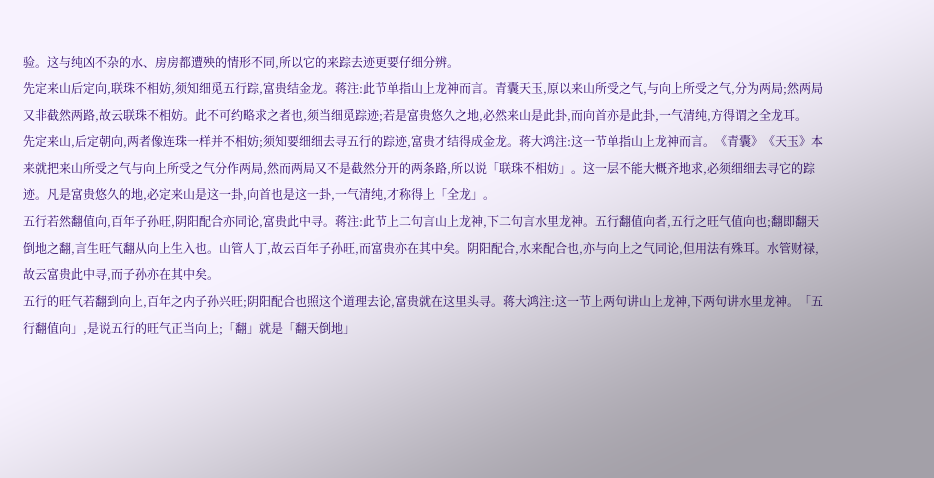验。这与纯凶不杂的水、房房都遭殃的情形不同,所以它的来踪去迹更要仔细分辨。
先定来山后定向,联珠不相妨,须知细觅五行踪,富贵结金龙。蒋注:此节单指山上龙神而言。青囊天玉,原以来山所受之气,与向上所受之气,分为两局;然两局又非截然两路,故云联珠不相妨。此不可约略求之者也,须当细觅踪迹;若是富贵悠久之地,必然来山是此卦,而向首亦是此卦,一气清纯,方得谓之全龙耳。
先定来山,后定朝向,两者像连珠一样并不相妨;须知要细细去寻五行的踪迹,富贵才结得成金龙。蒋大鸿注:这一节单指山上龙神而言。《青囊》《天玉》本来就把来山所受之气与向上所受之气分作两局,然而两局又不是截然分开的两条路,所以说「联珠不相妨」。这一层不能大概齐地求,必须细细去寻它的踪迹。凡是富贵悠久的地,必定来山是这一卦,向首也是这一卦,一气清纯,才称得上「全龙」。
五行若然翻值向,百年子孙旺,阴阳配合亦同论,富贵此中寻。蒋注:此节上二句言山上龙神,下二句言水里龙神。五行翻值向者,五行之旺气值向也;翻即翻天倒地之翻,言生旺气翻从向上生入也。山管人丁,故云百年子孙旺,而富贵亦在其中矣。阴阳配合,水来配合也,亦与向上之气同论,但用法有殊耳。水管财禄,故云富贵此中寻,而子孙亦在其中矣。
五行的旺气若翻到向上,百年之内子孙兴旺;阴阳配合也照这个道理去论,富贵就在这里头寻。蒋大鸿注:这一节上两句讲山上龙神,下两句讲水里龙神。「五行翻值向」,是说五行的旺气正当向上;「翻」就是「翻天倒地」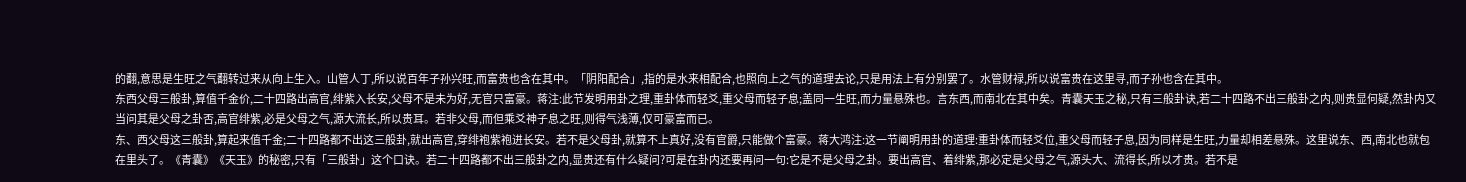的翻,意思是生旺之气翻转过来从向上生入。山管人丁,所以说百年子孙兴旺,而富贵也含在其中。「阴阳配合」,指的是水来相配合,也照向上之气的道理去论,只是用法上有分别罢了。水管财禄,所以说富贵在这里寻,而子孙也含在其中。
东西父母三般卦,算值千金价,二十四路出高官,绯紫入长安,父母不是未为好,无官只富豪。蒋注:此节发明用卦之理,重卦体而轻爻,重父母而轻子息;盖同一生旺,而力量悬殊也。言东西,而南北在其中矣。青囊天玉之秘,只有三般卦诀,若二十四路不出三般卦之内,则贵显何疑,然卦内又当问其是父母之卦否,高官绯紫,必是父母之气,源大流长,所以贵耳。若非父母,而但乘爻神子息之旺,则得气浅薄,仅可豪富而已。
东、西父母这三般卦,算起来值千金;二十四路都不出这三般卦,就出高官,穿绯袍紫袍进长安。若不是父母卦,就算不上真好,没有官爵,只能做个富豪。蒋大鸿注:这一节阐明用卦的道理:重卦体而轻爻位,重父母而轻子息,因为同样是生旺,力量却相差悬殊。这里说东、西,南北也就包在里头了。《青囊》《天玉》的秘密,只有「三般卦」这个口诀。若二十四路都不出三般卦之内,显贵还有什么疑问?可是在卦内还要再问一句:它是不是父母之卦。要出高官、着绯紫,那必定是父母之气,源头大、流得长,所以才贵。若不是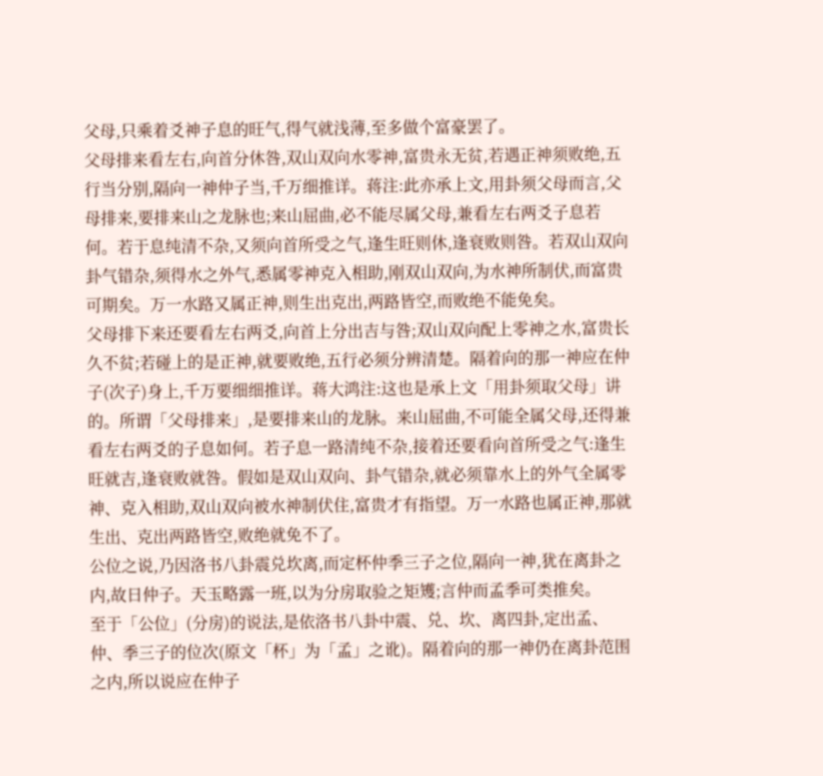父母,只乘着爻神子息的旺气,得气就浅薄,至多做个富豪罢了。
父母排来看左右,向首分休咎,双山双向水零神,富贵永无贫,若遇正神须败绝,五行当分别,隔向一神仲子当,千万细推详。蒋注:此亦承上文,用卦须父母而言,父母排来,要排来山之龙脉也;来山屈曲,必不能尽属父母,兼看左右两爻子息若何。若于息纯清不杂,又须向首所受之气,逢生旺则休,逢衰败则咎。若双山双向卦气错杂,须得水之外气,悉属零神克入相助,刚双山双向,为水神所制伏,而富贵可期矣。万一水路又属正神,则生出克出,两路皆空,而败绝不能免矣。
父母排下来还要看左右两爻,向首上分出吉与咎;双山双向配上零神之水,富贵长久不贫;若碰上的是正神,就要败绝,五行必须分辨清楚。隔着向的那一神应在仲子(次子)身上,千万要细细推详。蒋大鸿注:这也是承上文「用卦须取父母」讲的。所谓「父母排来」,是要排来山的龙脉。来山屈曲,不可能全属父母,还得兼看左右两爻的子息如何。若子息一路清纯不杂,接着还要看向首所受之气:逢生旺就吉,逢衰败就咎。假如是双山双向、卦气错杂,就必须靠水上的外气全属零神、克入相助,双山双向被水神制伏住,富贵才有指望。万一水路也属正神,那就生出、克出两路皆空,败绝就免不了。
公位之说,乃因洛书八卦震兑坎离,而定杯仲季三子之位,隔向一神,犹在离卦之内,故日仲子。天玉略露一班,以为分房取验之矩矱;言仲而孟季可类推矣。
至于「公位」(分房)的说法,是依洛书八卦中震、兑、坎、离四卦,定出孟、仲、季三子的位次(原文「杯」为「孟」之讹)。隔着向的那一神仍在离卦范围之内,所以说应在仲子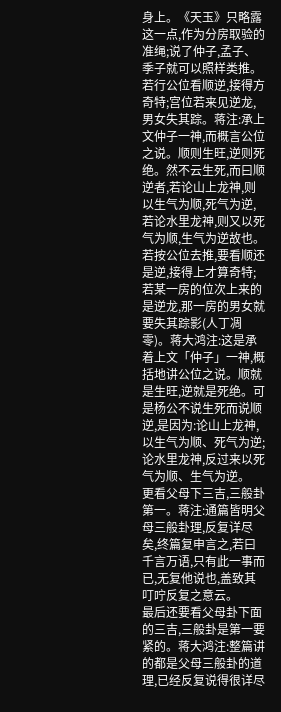身上。《天玉》只略露这一点,作为分房取验的准绳;说了仲子,孟子、季子就可以照样类推。
若行公位看顺逆,接得方奇特;宫位若来见逆龙,男女失其踪。蒋注:承上文仲子一神,而概言公位之说。顺则生旺,逆则死绝。然不云生死,而曰顺逆者,若论山上龙神,则以生气为顺,死气为逆,若论水里龙神,则又以死气为顺,生气为逆故也。
若按公位去推,要看顺还是逆,接得上才算奇特;若某一房的位次上来的是逆龙,那一房的男女就要失其踪影(人丁凋零)。蒋大鸿注:这是承着上文「仲子」一神,概括地讲公位之说。顺就是生旺,逆就是死绝。可是杨公不说生死而说顺逆,是因为:论山上龙神,以生气为顺、死气为逆;论水里龙神,反过来以死气为顺、生气为逆。
更看父母下三吉,三般卦第一。蒋注:通篇皆明父母三般卦理,反复详尽矣,终篇复申言之,若曰千言万语,只有此一事而已,无复他说也,盖致其叮咛反复之意云。
最后还要看父母卦下面的三吉,三般卦是第一要紧的。蒋大鸿注:整篇讲的都是父母三般卦的道理,已经反复说得很详尽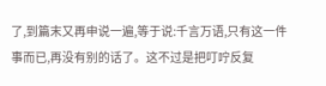了,到篇末又再申说一遍,等于说:千言万语,只有这一件事而已,再没有别的话了。这不过是把叮咛反复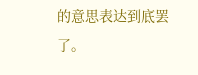的意思表达到底罢了。